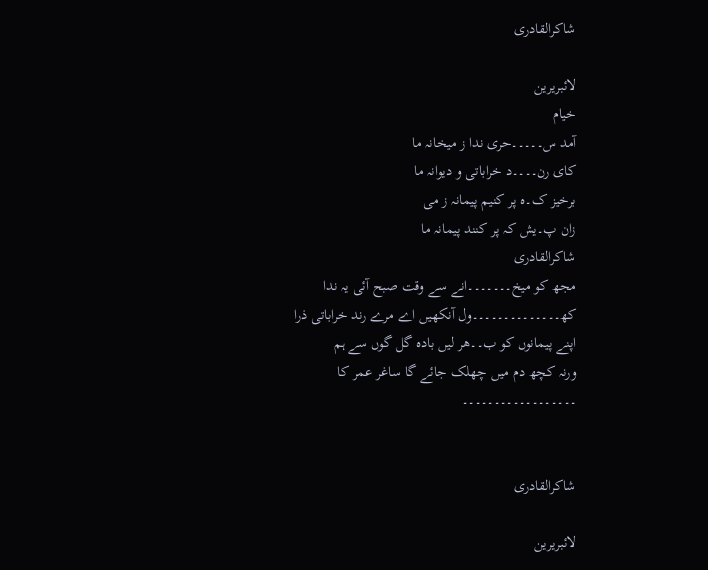شاکرالقادری

لائبریرین
خیام
آمد س۔۔۔۔۔حری ندا ز میخانہ ما
کای رن۔۔۔۔د خراباتی و دیوانہ ما
برخیز ک۔ہ پر کنیم پیمانہ ز می
زان پ۔یش کہ پر کنند پیمانہ ما
شاکرالقادری
مجھ کو میخ۔۔۔۔۔۔۔انے سے وقت صبح آئی یہ ندا
کھ۔۔۔۔۔۔۔۔۔۔۔۔۔۔ول آنکھیں اے مرے رند خراباتی ذرا
اپنے پیمانوں کو ب۔۔ھر لیں بادہ گل گوں سے ہم
ورنہ کچھ دم میں چھلک جائے گا ساغر عمر کا
۔۔۔۔۔۔۔۔۔۔۔۔۔۔۔۔۔۔


شاکرالقادری

لائبریرین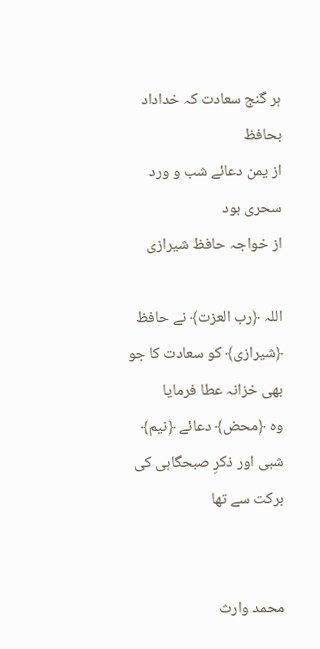ہر گنج سعادت کہ خداداد بحافظ
از یمن دعائے شب و ورد سحری بود
از خواجہ حافظ شیرازی

اللہ ﴿رب العزت﴾ نے حافظ ﴿شیرازی﴾ کو سعادت کا جو بھی خزانہ عطا فرمایا
وہ ﴿محض﴾ دعائے ﴿نیم﴾ شبی اور ذکرِ صبحگاہی کی برکت سے تھا


محمد وارث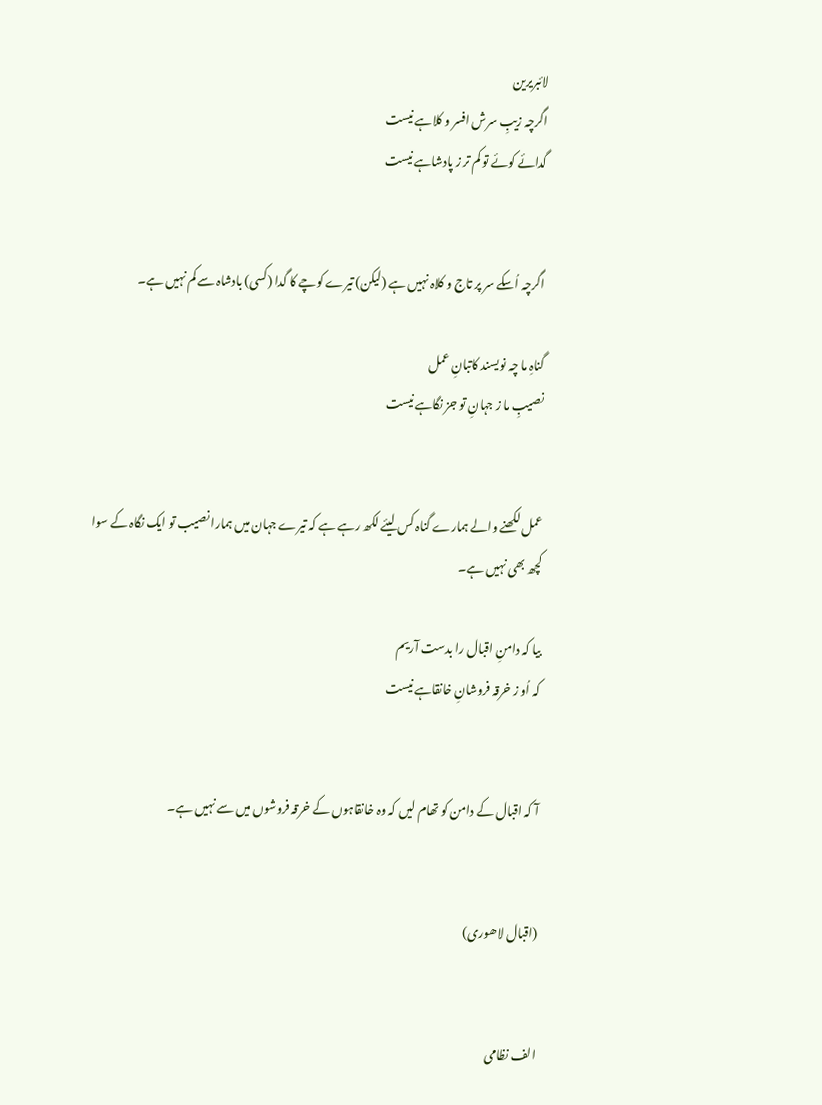لائبریرین
اگرچہ زیبِ سرش افسر و کلاہے نیست
گدائے کوئے تو کم تر ز پادشاہے نیست


اگرچہ اُسکے سر پر تاج و کلاہ نہیں ہے (لیکن) تیرے کوچے کا گدا (کسی) بادشاہ سے کم نہیں ہے۔

گناہِ ما چہ نویسند کاتبانِ عمل
نصیبِ ما ز جہانِ تو جز نگاہے نیست


عمل لکھنے والے ہمارے گناہ کس لیئے لکھ رہے ہے کہ تیرے جہان میں ہمارا نصیب تو ایک نگاہ کے سوا کچھ بھی نہیں ہے۔

بیا کہ دامنِ اقبال را بدست آریم
کہ اُو ز خرقہ فروشانِ خانقاہے نیست


آ کہ اقبال کے دامن کو تھام لیں کہ وہ خانقاہوں کے خرقہ فروشوں میں سے نہیں ہے۔


(اقبال لاھوری)


الف نظامی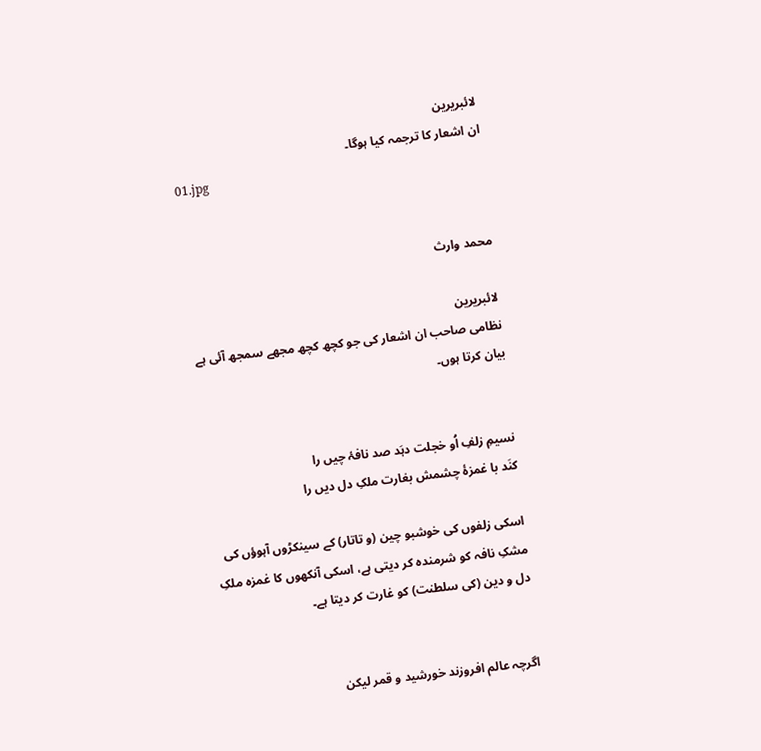لائبریرین
ان اشعار کا ترجمہ کیا ہوگا۔
01.jpg


محمد وارث

لائبریرین
نظامی صاحب ان اشعار کی جو کچھ کچھ مجھے سمجھ آئی ہے بیان کرتا ہوں۔


نسیمِ زلفِ اُو خجلت دہَد صد نافۂ چیں را
کنَد با غمزۂ چشمش بغارت ملکِ دل دیں را

اسکی زلفوں کی خوشبو چین (و تاتار) کے سینکڑوں آہوؤں کی مشکِ نافہ کو شرمندہ کر دیتی ہے، اسکی آنکھوں کا غمزہ ملکِ دل و دین (کی سلطنت) کو غارت کر دیتا ہے۔


اگرچہ عالم افروزند خورشید و قمر لیکن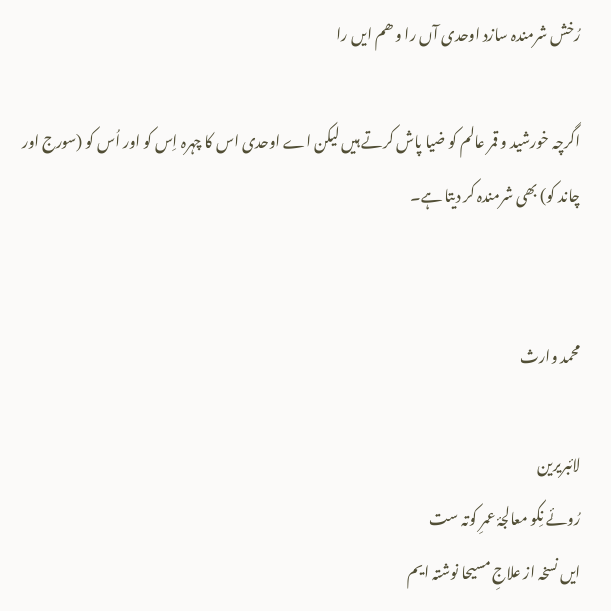رُخش شرمندہ سازد اوحدی آں را و ھم ایں را

اگرچہ خورشید و قمر عالم کو ضیا پاش کرتے ہیں لیکن اے اوحدی اس کا چہرہ اِس کو اور اُس کو (سورج اور چاند کو) بھی شرمندہ کر دیتا ہے۔


محمد وارث

لائبریرین
رُوئے نِکو معالجۂ عمرِ کوتہ ست
ایں نسخہ از علاجِ مسیحا نوشتہ ایم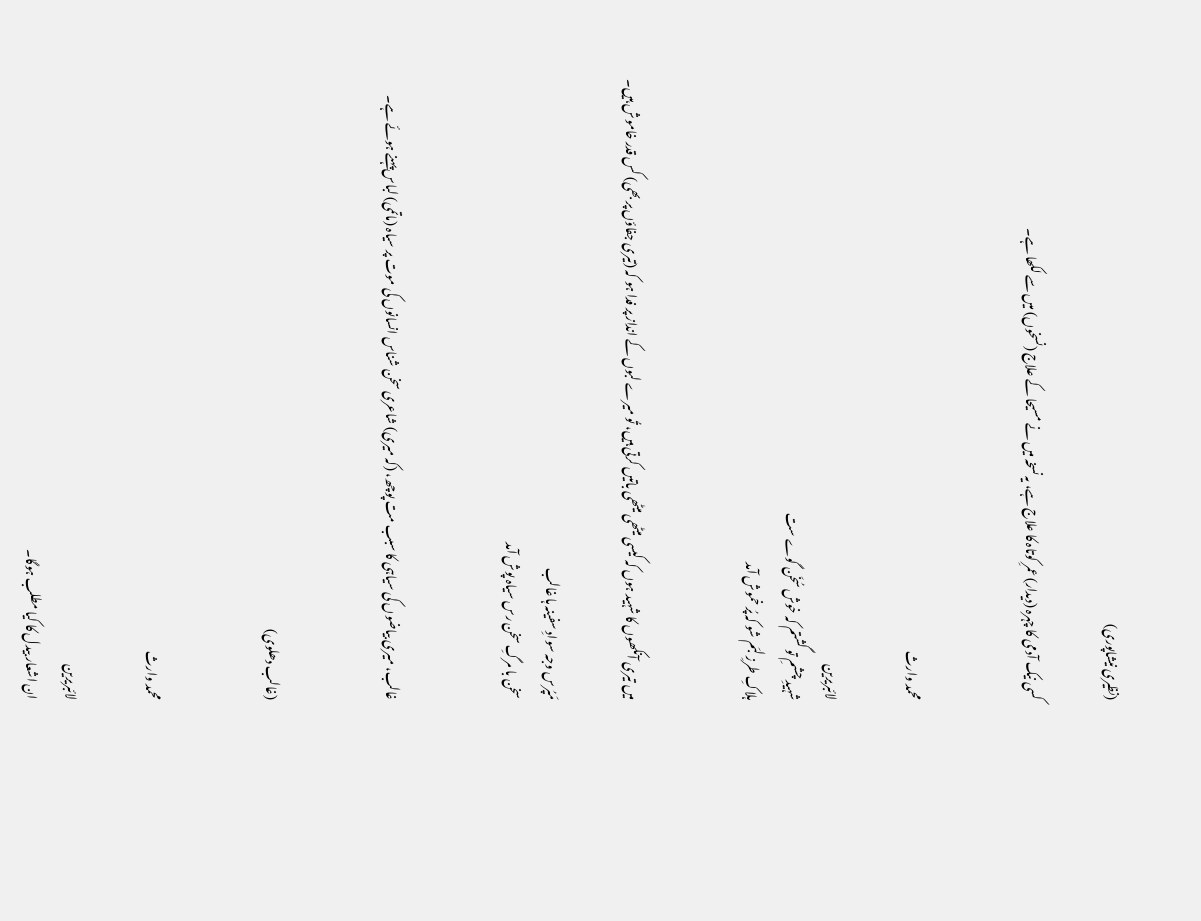(نظیری نیشاپوری)

کسی نیک آدمی کا چہرہ (دیدار) عمرِ کوتاہ کا علاج ہے، یہ نسخہ میں نے مسیحا کے علاج (نسخوں) میں سے لکھا ہے۔


محمد وارث

لائبریرین
شہیدِ چشمِ تو گشتم کہ خوش سُخَن گوے ست
ہلاکِ طرزِ لبَم شو کہ پُر خموش آمد


میں تیری آنکھوں کا شہید ہوں کہ کیسی میٹھی میٹھی باتیں کرتی ہیں، تُو میرے لبوں کے انداز پر فدا ہو کہ (تیری جفاؤں پر بھی) کس قدر خاموش ہیں۔

مَپُرس وجہ سوادِ سفینہ ہا غالب
سخن با مرگِ سخن رس سیاہ پوش آمد


غالب، میری بیاضوں کی سیاہی کا سبب مت پوچھ، (کہ میری) شاعری سخن شناس انسانوں کی موت پر سیاہ (ماتمی) لباس پہنے ہوئے ہے۔


(غالب دھلوی)


محمد وارث

لائبریرین
ان اشعار بیدل کا کیا مطلب ہوگا۔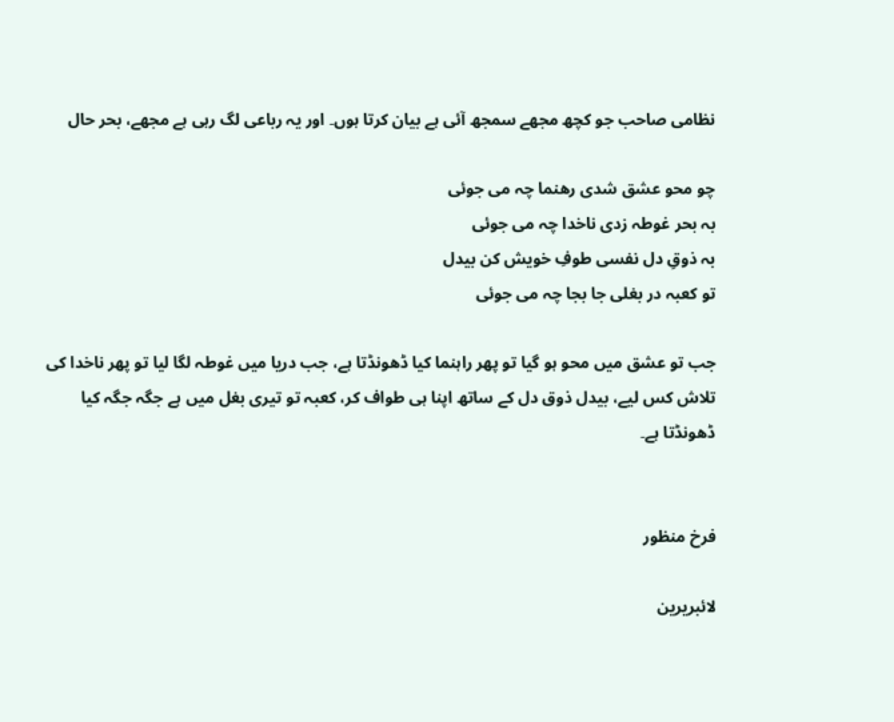نظامی صاحب جو کچھ مجھے سمجھ آئی ہے بیان کرتا ہوں۔ اور یہ رباعی لگ رہی ہے مجھے، بحر حال

چو محو عشق شدی رھنما چہ می جوئی
بہ بحر غوطہ زدی ناخدا چہ می جوئی
بہ ذوقِ دل نفسی طوفِ خویش کن بیدل
تو کعبہ در بغلی جا بجا چہ می جوئی

جب تو عشق میں محو ہو گیا تو پھر راہنما کیا ڈھونڈتا ہے، جب دریا میں غوطہ لگا لیا تو پھر ناخدا کی تلاش کس لیے، بیدل ذوق دل کے ساتھ اپنا ہی طواف کر، کعبہ تو تیری بغل میں ہے جگہ جگہ کیا ڈھونڈتا ہے۔


فرخ منظور

لائبریرین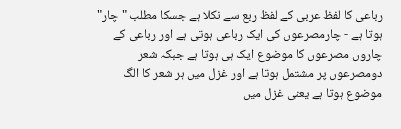رباعی کا لفظ عربی کے لفظ ربع سے نکلا ہے جسکا مطلب "چار" ہوتا ہے - چارمصرعوں کی ایک رباعی ہوتی ہے اور رباعی کے چاروں مصرعوں کا موضوع ایک ہی ہوتا ہے جبکہ شعر دومصرعوں پر مشتمل ہوتا ہے اور غزل میں ہر شعر کا الگ موضوع ہوتا ہے یعنی غزل میں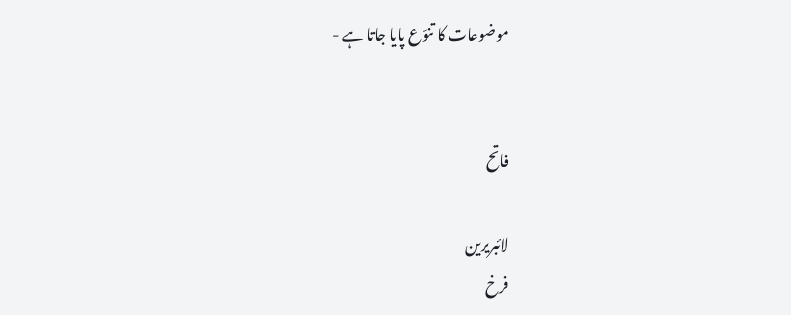موضوعات کا تنوّع پایا جاتا ہے -


فاتح

لائبریرین
فرخ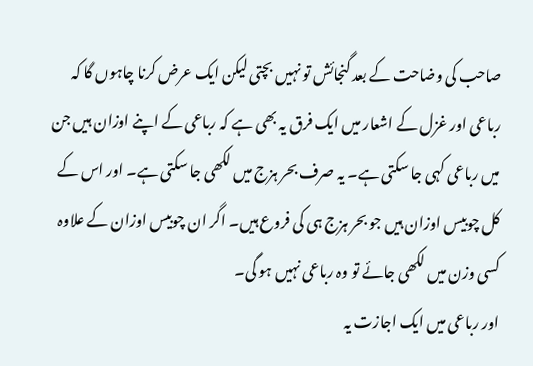صاحب کی وضاحت کے بعد گنجائش تو نہیں بچتی لیکن ایک عرض کرنا چاہوں گا کہ رباعی اور غزل کے اشعار میں ایک فرق یہ بھی ہے کہ رباعی کے اپنے اوزان ہیں جن میں رباعی کہی جا سکتی ہے۔ یہ صرف بحر ہزج میں لکھی جا سکتی ہے۔ اور اس کے کل چوبیس اوزان ہیں جو بحر ہزج ہی کی فروع ہیں۔ اگر ان چوبیس اوزان کے علاوہ کسی وزن میں لکھی جائے تو وہ رباعی نہیں ہو گی۔
اور رباعی میں ایک اجازت یہ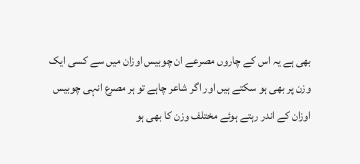بھی ہے یہ اس کے چاروں مصرعے ان چوبیس اوزان میں سے کسی ایک وزن پر بھی ہو سکتے ہیں اور اگر شاعر چاہے تو ہر مصرع انہی چوبیس اوزان کے اندر رہتے ہوئے مختلف وزن کا بھی ہو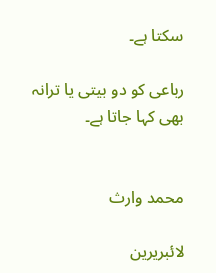سکتا ہے۔

رباعی کو دو بیتی یا ترانہ بھی کہا جاتا ہے۔


محمد وارث

لائبریرین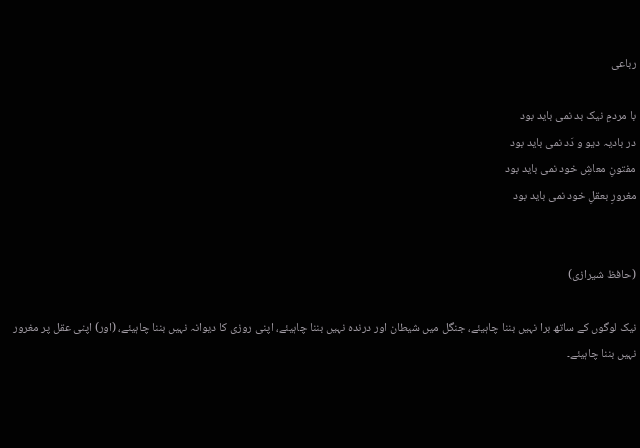رباعی

با مردمِ نیک بد نمی باید بود
در بادیہ دیو و دَد نمی باید بود
مفتونِ معاشِ خود نمی باید بود
مغرورِ بعقلِ خود نمی باید بود


(حافظ شیرازی)

نیک لوگوں کے ساتھ برا نہیں بننا چاہیئے، جنگل میں شیطان اور درندہ نہیں بننا چاہیئے، اپنی روزی کا دیوانہ نہیں بننا چاہیئے، (اور) اپنی عقل پر مغرور نہیں بننا چاہیئے۔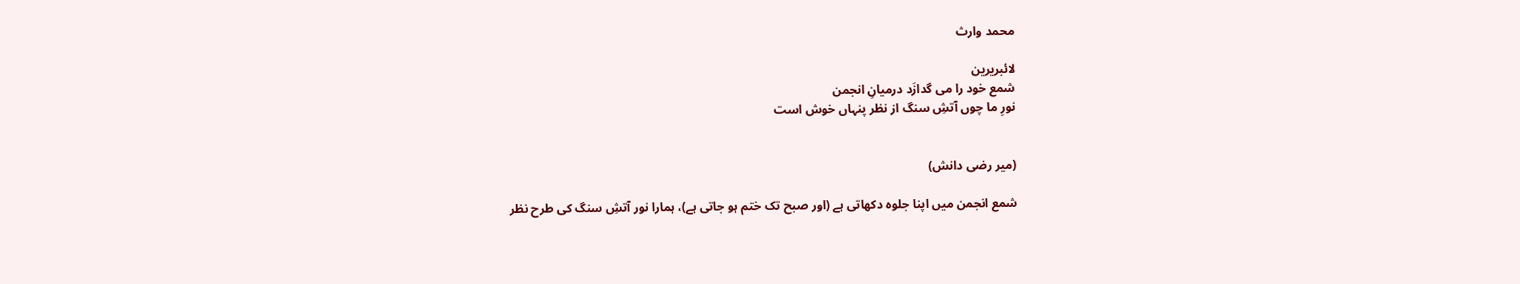محمد وارث

لائبریرین
شمع خود را می گدازَد درمیانِ انجمن
نورِ ما چوں آتشِ سنگ از نظر پنہاں خوش است


(میر رضی دانش)

شمع انجمن میں اپنا جلوہ دکھاتی ہے (اور صبح تک ختم ہو جاتی ہے)، ہمارا نور آتشِ سنگ کی طرح نظر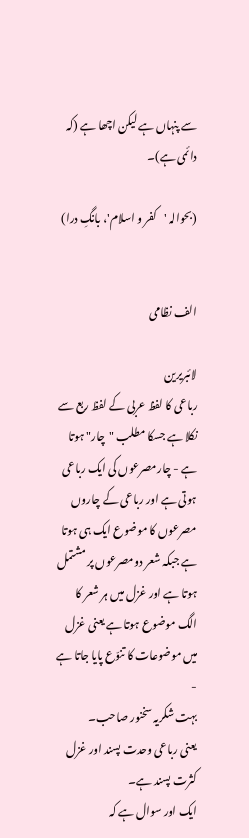سے پنہاں ہے لیکن اچھا ہے (کہ دائمی ہے)۔

(بحوالہ 'کفر و اسلام'، بانگِ درا)


الف نظامی

لائبریرین
رباعی کا لفظ عربی کے لفظ ربع سے نکلا ہے جسکا مطلب "چار" ہوتا ہے - چارمصرعوں کی ایک رباعی ہوتی ہے اور رباعی کے چاروں مصرعوں کا موضوع ایک ہی ہوتا ہے جبکہ شعر دومصرعوں پر مشتمل ہوتا ہے اور غزل میں ہر شعر کا الگ موضوع ہوتا ہے یعنی غزل میں موضوعات کا تنوّع پایا جاتا ہے -
بہت شکریہ سخنور صاحب۔
یعنی رباعی وحدت پسند اور غزل کثرت پسند ہے۔
ایک اور سوال ہے کہ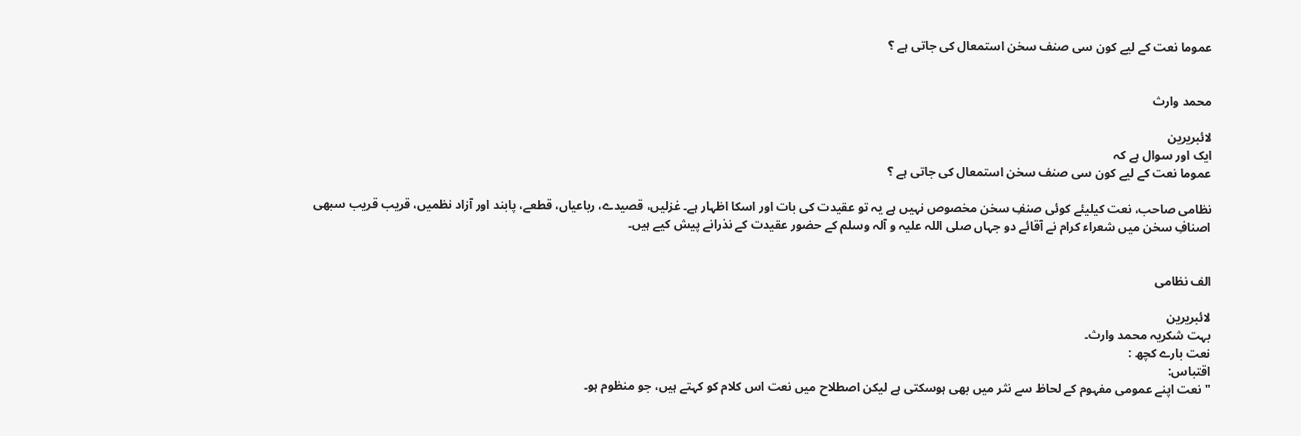عموما نعت کے لیے کون سی صنف سخن استمعال کی جاتی ہے ؟


محمد وارث

لائبریرین
ایک اور سوال ہے کہ
عموما نعت کے لیے کون سی صنف سخن استمعال کی جاتی ہے ؟

نظامی صاحب، نعت کیلیئے کوئی صنفِ سخن مخصوص نہیں ہے یہ تو عقیدت کی بات اور اسکا اظہار ہے۔ غزلیں، قصیدے، رباعیاں، قطعے، پابند اور آزاد نظمیں، قریب قریب سبھی اصنافِ سخن میں شعراء کرام نے آقائے دو جہاں صلی اللہ علیہ و آلہ وسلم کے حضور عقیدت کے نذرانے پیش کیے ہیں۔


الف نظامی

لائبریرین
بہت شکریہ محمد وارث۔
نعت بارے کچھ :
اقتباس:
"نعت اپنے عمومی مفہوم کے لحاظ سے نثر میں بھی ہوسکتی ہے لیکن اصطلاح میں نعت اس کلام کو کہتے ہیں، جو منظوم ہو۔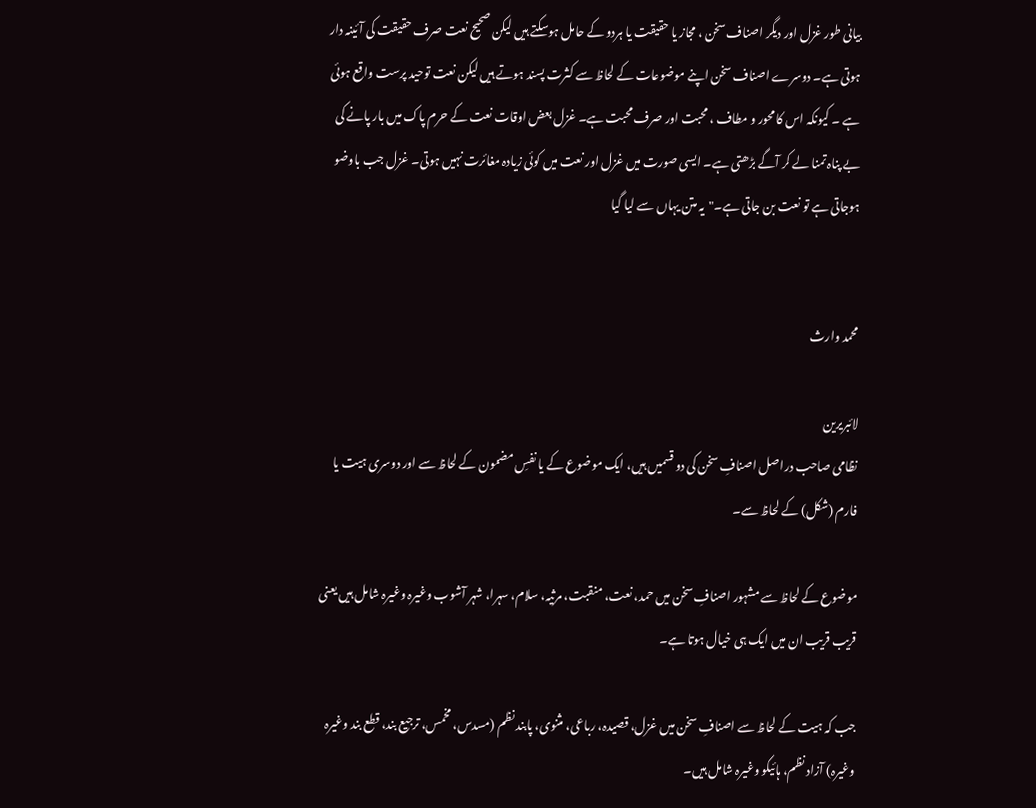بیانی طور غزل اور دیگر اصناف سخن ، مجاز یا حقیقت یا ہردو کے حامل ہوسکتے ہیں لیکن صحیح نعت صرف حقیقت کی آئینہ دار ہوتی ہے۔ دوسرے اصناف سخن اپنے موضوعات کے لحاظ سے کثرت پسند ہوتے ہیں لیکن نعت توحید پرست واقع ہوئی ہے ۔ کیونکہ اس کا محور و مطاف ، محبت اور صرف محبت ہے۔ غزل بعض اوقات نعت کے حرم پاک میں بار پانے کی بے پناہ تمنا لے کر آگے بڑھتی ہے۔ ایسی صورت میں غزل اور نعت میں کوئی زیادہ مغائرت نہیں ہوتی۔ غزل جب باوضو ہوجاتی ہے تو نعت بن جاتی ہے۔"یہ متن یہاں سے لیا گیا


محمد وارث

لائبریرین
نظامی صاحب دراصل اصنافِ سخن کی دو قسمیں ہیں، ایک موضوع کے یا نفسِ مضمون کے لحاظ سے اور دوسری ہیت یا فارم (شکل) کے لحاظ سے۔

موضوع کے لحاظ سے مشہور اصنافِ سخن میں حمد، نعت، منقبت، مرثیہ، سلام، سہرا، شہر آشوب وغیرہ وغیرہ شامل ہیں یعنی قریب قریب ان میں ایک ہی خیال ہوتا ہے۔

جب کہ ہیت کے لحاظ سے اصنافِ سخن میں غزل، قصیدہ، رباعی، مثنوی، پابند نظم (مسدس، مخمس، ترجیع بند، قطع بند وغیرہ وغیرہ) آزاد نظم، ہائیکو وغیرہ شامل ہیں۔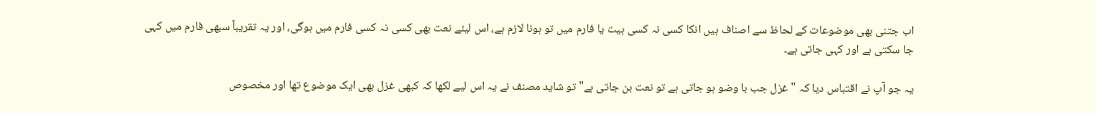اب جتنی بھی موضوعات کے لحاظ سے اصناف ہیں انکا کسی نہ کسی ہیت یا فارم میں تو ہونا لازم ہے، اس لیئے نعت بھی کسی نہ کسی فارم میں ہوگی، اور یہ تقریباً سبھی فارم میں کہی جا سکتی ہے اور کہی جاتی ہے۔

یہ جو آپ نے اقتباس دیا کہ "غزل جب با وضو ہو جاتی ہے تو نعت بن جاتی ہے" تو شاید مصنف نے یہ اس لیے لکھا کہ کبھی غزل بھی ایک موضوع تھا اور مخصوص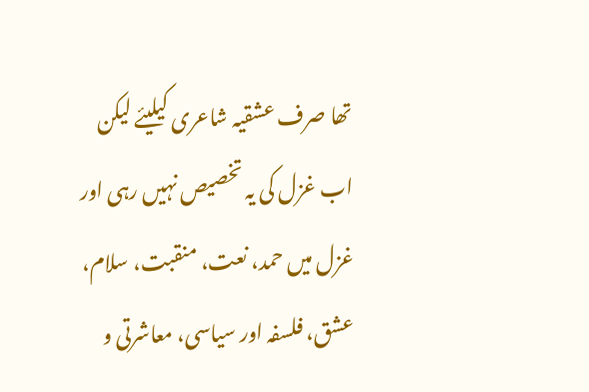تھا صرف عشقیہ شاعری کیلیئے لیکن اب غزل کی یہ تخصیص نہیں رہی اور غزل میں حمد، نعت، منقبت، سلام، عشق، فلسفہ اور سیاسی، معاشرتی و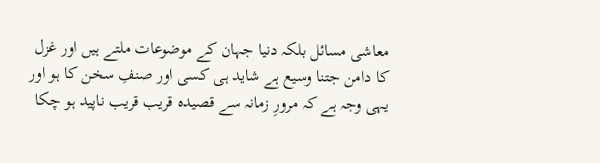معاشی مسائل بلکہ دنیا جہان کے موضوعات ملتے ہیں اور غزل کا دامن جتنا وسیع ہے شاید ہی کسی اور صنفِ سخن کا ہو اور یہی وجہ ہے کہ مرورِ زمانہ سے قصیدہ قریب قریب ناپید ہو چکا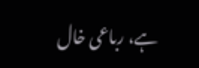ہے، رباعی خال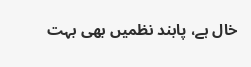خال ہے، پابند نظمیں بھی بہت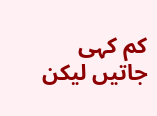کم کہی جاتیں لیکن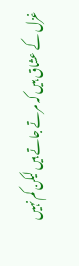غزل کے عشاق ہیں کہ مرتے جاتے ہیں لیکن کم نہیں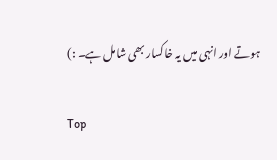ہوتے اور انہی میں یہ خاکسار بھی شامل ہے۔ :)

Top